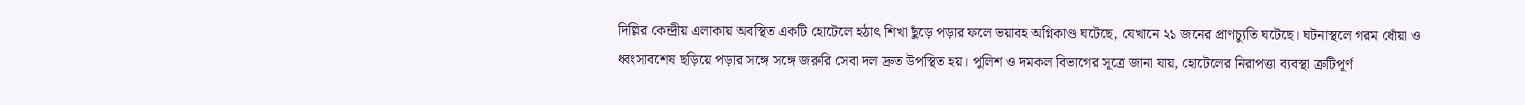দিল্লির কেন্দ্রীয় এলাকায় অবস্থিত একটি হোটেলে হঠাৎ শিখা ছুঁড়ে পড়ার ফলে ভয়াবহ অগ্নিকাণ্ড ঘটেছে, যেখানে ২১ জনের প্রাণচ্যুতি ঘটেছে। ঘটনাস্থলে গরম ধোঁয়া ও ধ্বংসাবশেষ ছড়িয়ে পড়ার সঙ্গে সঙ্গে জরুরি সেবা দল দ্রুত উপস্থিত হয়। পুলিশ ও দমকল বিভাগের সূত্রে জানা যায়, হোটেলের নিরাপত্তা ব্যবস্থা ত্রুটিপূর্ণ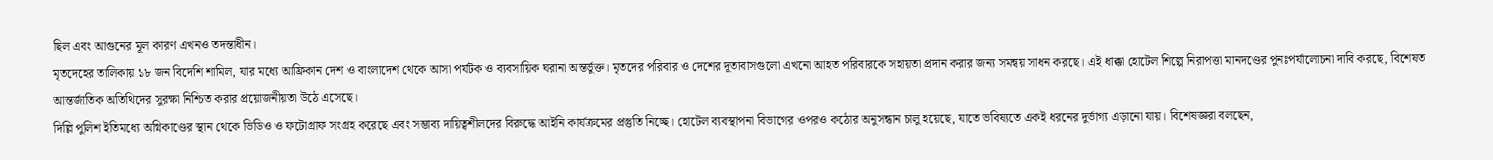ছিল এবং আগুনের মূল কারণ এখনও তদন্তাধীন।
মৃতদেহের তালিকায় ১৮ জন বিদেশি শামিল, যার মধ্যে আফ্রিকান দেশ ও বাংলাদেশ থেকে আসা পর্যটক ও ব্যবসায়িক ঘরানা অন্তর্ভুক্ত। মৃতদের পরিবার ও দেশের দূতাবাসগুলো এখনো আহত পরিবারকে সহায়তা প্রদান করার জন্য সমন্বয় সাধন করছে। এই ধাক্কা হোটেল শিল্পে নিরাপত্তা মানদণ্ডের পুনঃপর্যালোচনা দাবি করছে, বিশেষত আন্তর্জাতিক অতিথিদের সুরক্ষা নিশ্চিত করার প্রয়োজনীয়তা উঠে এসেছে।
দিল্লি পুলিশ ইতিমধ্যে অগ্নিকাণ্ডের স্থান থেকে ভিডিও ও ফটোগ্রাফ সংগ্রহ করেছে এবং সম্ভাব্য দায়িত্বশীলদের বিরুদ্ধে আইনি কার্যক্রমের প্রস্তুতি নিচ্ছে। হোটেল ব্যবস্থাপনা বিভাগের ওপরও কঠোর অনুসন্ধান চালু হয়েছে, যাতে ভবিষ্যতে একই ধরনের দুর্ভাগ্য এড়ানো যায়। বিশেষজ্ঞরা বলছেন,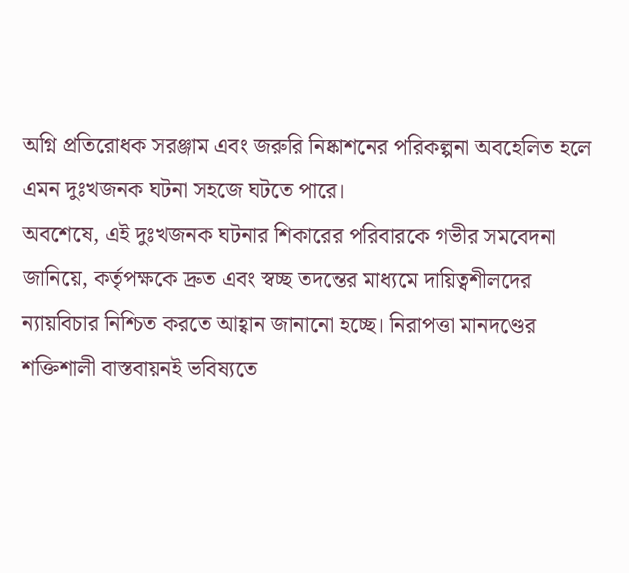অগ্নি প্রতিরোধক সরঞ্জাম এবং জরুরি নিষ্কাশনের পরিকল্পনা অবহেলিত হলে এমন দুঃখজনক ঘটনা সহজে ঘটতে পারে।
অবশেষে, এই দুঃখজনক ঘটনার শিকারের পরিবারকে গভীর সমবেদনা জানিয়ে, কর্তৃপক্ষকে দ্রুত এবং স্বচ্ছ তদন্তের মাধ্যমে দায়িত্বশীলদের ন্যায়বিচার নিশ্চিত করতে আহ্বান জানানো হচ্ছে। নিরাপত্তা মানদণ্ডের শক্তিশালী বাস্তবায়নই ভবিষ্যতে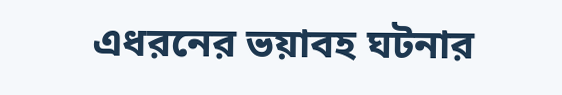এধরনের ভয়াবহ ঘটনার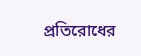প্রতিরোধের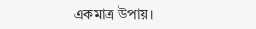একমাত্র উপায়।